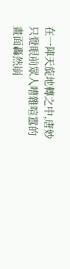在一陣天旋地轉之中,唐妙只覺眼前眾人嘈雜喧囂的畫面轟然崩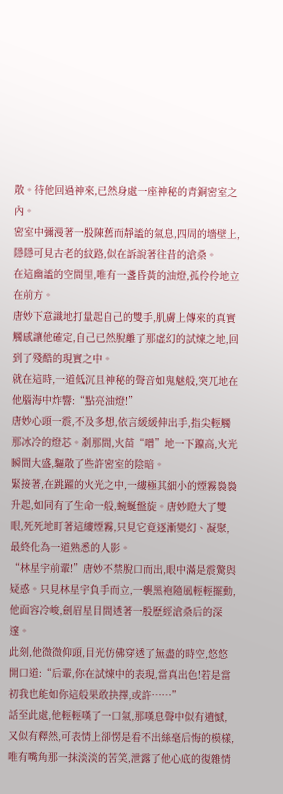散。待他回過神來,已然身處一座神秘的青銅密室之內。
密室中彌漫著一股陳舊而靜謐的氣息,四周的墻壁上,隱隱可見古老的紋路,似在訴說著往昔的滄桑。
在這幽謐的空間里,唯有一盞昏黃的油燈,孤伶伶地立在前方。
唐妙下意識地打量起自己的雙手,肌膚上傳來的真實觸感讓他確定,自己已然脫離了那虛幻的試煉之地,回到了殘酷的現實之中。
就在這時,一道低沉且神秘的聲音如鬼魅般,突兀地在他腦海中炸響:“點亮油燈!”
唐妙心頭一震,不及多想,依言緩緩伸出手,指尖輕觸那冰冷的燈芯。剎那間,火苗“噌”地一下躥高,火光瞬間大盛,驅散了些許密室的陰暗。
緊接著,在跳躍的火光之中,一縷極其細小的煙霧裊裊升起,如同有了生命一般,蜿蜒盤旋。唐妙瞪大了雙眼,死死地盯著這縷煙霧,只見它竟逐漸變幻、凝聚,最終化為一道熟悉的人影。
“林星宇前輩!”唐妙不禁脫口而出,眼中滿是震驚與疑惑。只見林星宇負手而立,一襲黑袍隨風輕輕擺動,他面容冷峻,劍眉星目間透著一股歷經滄桑后的深邃。
此刻,他微微仰頭,目光仿佛穿透了無盡的時空,悠悠開口道:“后輩,你在試煉中的表現,當真出色!若是當初我也能如你這般果敢抉擇,或許……”
話至此處,他輕輕嘆了一口氣,那嘆息聲中似有遺憾,又似有釋然,可表情上卻愣是看不出絲毫后悔的模樣,唯有嘴角那一抹淡淡的苦笑,泄露了他心底的復雜情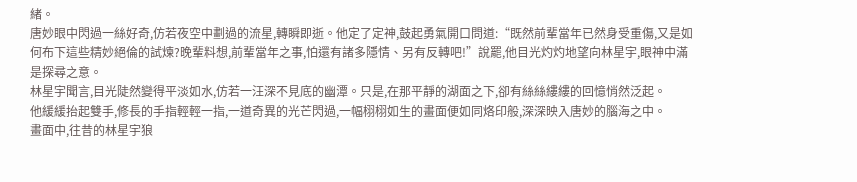緒。
唐妙眼中閃過一絲好奇,仿若夜空中劃過的流星,轉瞬即逝。他定了定神,鼓起勇氣開口問道:“既然前輩當年已然身受重傷,又是如何布下這些精妙絕倫的試煉?晚輩料想,前輩當年之事,怕還有諸多隱情、另有反轉吧!”說罷,他目光灼灼地望向林星宇,眼神中滿是探尋之意。
林星宇聞言,目光陡然變得平淡如水,仿若一汪深不見底的幽潭。只是,在那平靜的湖面之下,卻有絲絲縷縷的回憶悄然泛起。
他緩緩抬起雙手,修長的手指輕輕一指,一道奇異的光芒閃過,一幅栩栩如生的畫面便如同烙印般,深深映入唐妙的腦海之中。
畫面中,往昔的林星宇狼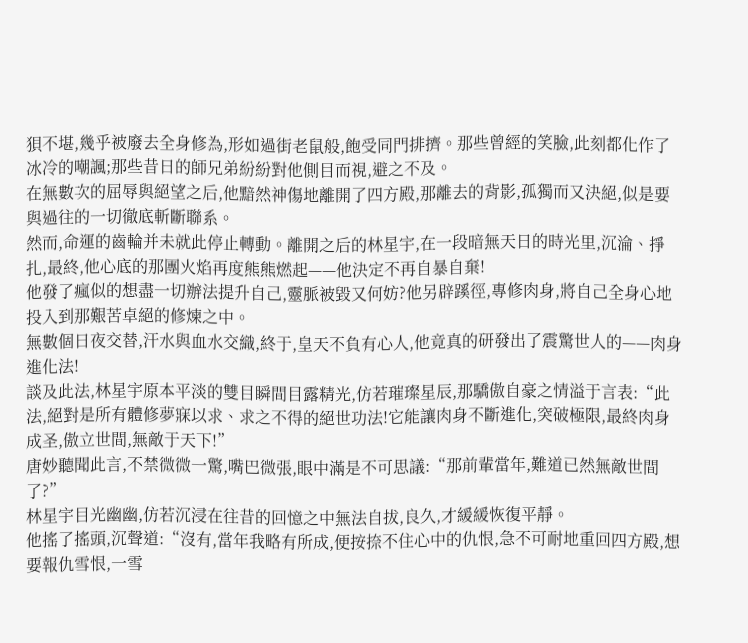狽不堪,幾乎被廢去全身修為,形如過街老鼠般,飽受同門排擠。那些曾經的笑臉,此刻都化作了冰冷的嘲諷;那些昔日的師兄弟紛紛對他側目而視,避之不及。
在無數次的屈辱與絕望之后,他黯然神傷地離開了四方殿,那離去的背影,孤獨而又決絕,似是要與過往的一切徹底斬斷聯系。
然而,命運的齒輪并未就此停止轉動。離開之后的林星宇,在一段暗無天日的時光里,沉淪、掙扎,最終,他心底的那團火焰再度熊熊燃起——他決定不再自暴自棄!
他發了瘋似的想盡一切辦法提升自己,靈脈被毀又何妨?他另辟蹊徑,專修肉身,將自己全身心地投入到那艱苦卓絕的修煉之中。
無數個日夜交替,汗水與血水交織,終于,皇天不負有心人,他竟真的研發出了震驚世人的——肉身進化法!
談及此法,林星宇原本平淡的雙目瞬間目露精光,仿若璀璨星辰,那驕傲自豪之情溢于言表:“此法,絕對是所有體修夢寐以求、求之不得的絕世功法!它能讓肉身不斷進化,突破極限,最終肉身成圣,傲立世間,無敵于天下!”
唐妙聽聞此言,不禁微微一驚,嘴巴微張,眼中滿是不可思議:“那前輩當年,難道已然無敵世間了?”
林星宇目光幽幽,仿若沉浸在往昔的回憶之中無法自拔,良久,才緩緩恢復平靜。
他搖了搖頭,沉聲道:“沒有,當年我略有所成,便按捺不住心中的仇恨,急不可耐地重回四方殿,想要報仇雪恨,一雪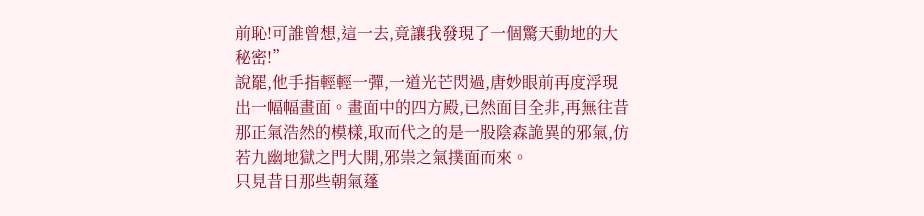前恥!可誰曾想,這一去,竟讓我發現了一個驚天動地的大秘密!”
說罷,他手指輕輕一彈,一道光芒閃過,唐妙眼前再度浮現出一幅幅畫面。畫面中的四方殿,已然面目全非,再無往昔那正氣浩然的模樣,取而代之的是一股陰森詭異的邪氣,仿若九幽地獄之門大開,邪祟之氣撲面而來。
只見昔日那些朝氣蓬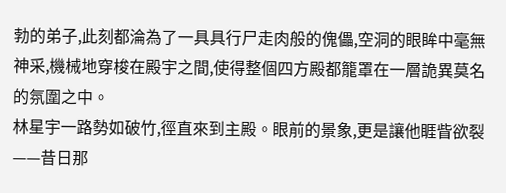勃的弟子,此刻都淪為了一具具行尸走肉般的傀儡,空洞的眼眸中毫無神采,機械地穿梭在殿宇之間,使得整個四方殿都籠罩在一層詭異莫名的氛圍之中。
林星宇一路勢如破竹,徑直來到主殿。眼前的景象,更是讓他睚眥欲裂——昔日那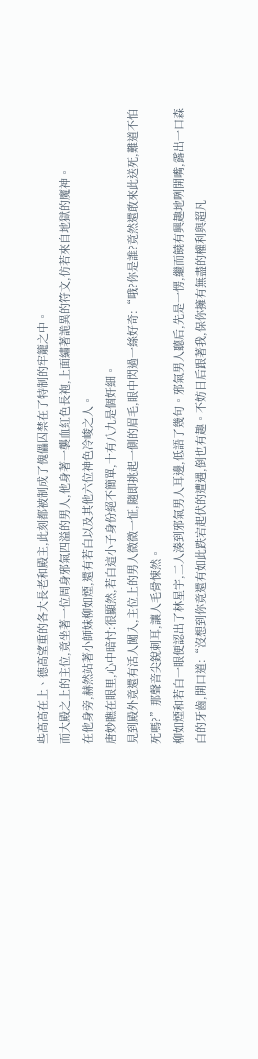些高高在上、德高望重的各大長老和殿主,此刻都被制成了傀儡囚禁在了特制的牢籠之中。
而大殿之上的主位,竟坐著一位周身邪氣四溢的男人,他身著一襲血紅色長袍,上面繡著詭異的符文,仿若來自地獄的魔神。
在他身旁,赫然站著小師妹柳如煙,還有若白以及其他六位神色冷峻之人。
唐妙瞧在眼里,心中暗忖:很顯然,若白這小子身份絕不簡單,十有八九是個奸細。
見到殿外竟還有活人闖入,主位上的男人微微一怔,隨即挑起一側的眉毛,眼中閃過一絲好奇:“哦?你是誰?竟然還敢來此送死,難道不怕死嗎?”那聲音尖銳刺耳,讓人毛骨悚然。
柳如煙和若白一眼便認出了林星宇,二人湊到邪氣男人耳邊,低語了幾句。邪氣男人聽后,先是一愣,繼而饒有興趣地咧開嘴,露出一口森白的牙齒,開口道:“沒想到你竟還有如此跌宕起伏的遭遇,倒也有趣。不妨日后跟著我,保你擁有無盡的權利與超凡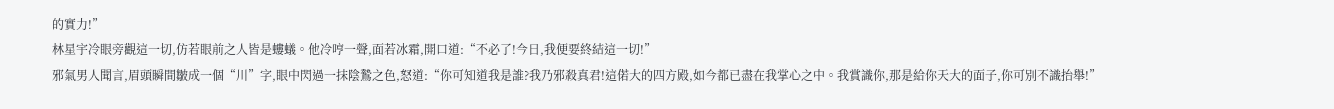的實力!”
林星宇冷眼旁觀這一切,仿若眼前之人皆是螻蟻。他冷哼一聲,面若冰霜,開口道:“不必了!今日,我便要終結這一切!”
邪氣男人聞言,眉頭瞬間皺成一個“川”字,眼中閃過一抹陰鷙之色,怒道:“你可知道我是誰?我乃邪殺真君!這偌大的四方殿,如今都已盡在我掌心之中。我賞識你,那是給你天大的面子,你可別不識抬舉!”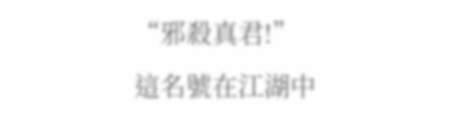“邪殺真君!”
這名號在江湖中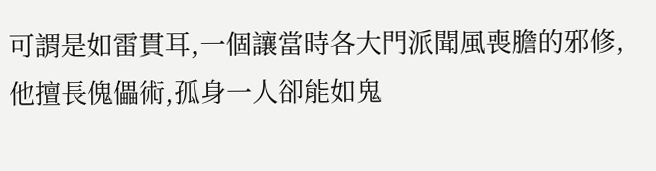可謂是如雷貫耳,一個讓當時各大門派聞風喪膽的邪修,他擅長傀儡術,孤身一人卻能如鬼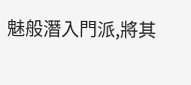魅般潛入門派,將其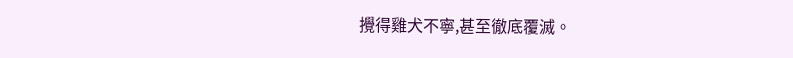攪得雞犬不寧,甚至徹底覆滅。